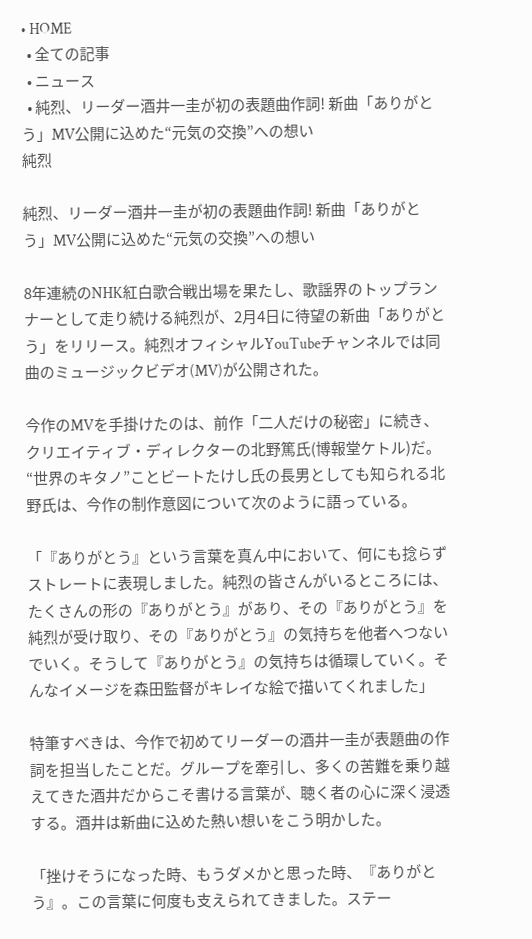• HOME
  • 全ての記事
  • ニュース
  • 純烈、リーダー酒井一圭が初の表題曲作詞! 新曲「ありがとう」MV公開に込めた“元気の交換”への想い
純烈

純烈、リーダー酒井一圭が初の表題曲作詞! 新曲「ありがとう」MV公開に込めた“元気の交換”への想い

8年連続のNHK紅白歌合戦出場を果たし、歌謡界のトップランナーとして走り続ける純烈が、2月4日に待望の新曲「ありがとう」をリリース。純烈オフィシャルYouTubeチャンネルでは同曲のミュージックビデオ(MV)が公開された。

今作のMVを手掛けたのは、前作「二人だけの秘密」に続き、クリエイティブ・ディレクターの北野篤氏(博報堂ケトル)だ。“世界のキタノ”ことビートたけし氏の長男としても知られる北野氏は、今作の制作意図について次のように語っている。

「『ありがとう』という言葉を真ん中において、何にも捻らずストレートに表現しました。純烈の皆さんがいるところには、たくさんの形の『ありがとう』があり、その『ありがとう』を純烈が受け取り、その『ありがとう』の気持ちを他者へつないでいく。そうして『ありがとう』の気持ちは循環していく。そんなイメージを森田監督がキレイな絵で描いてくれました」

特筆すべきは、今作で初めてリーダーの酒井一圭が表題曲の作詞を担当したことだ。グループを牽引し、多くの苦難を乗り越えてきた酒井だからこそ書ける言葉が、聴く者の心に深く浸透する。酒井は新曲に込めた熱い想いをこう明かした。

「挫けそうになった時、もうダメかと思った時、『ありがとう』。この言葉に何度も支えられてきました。ステー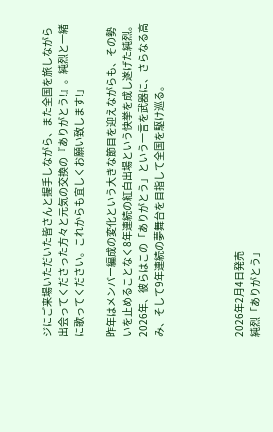ジにご来場いただいた皆さんと握手しながら、また全国を旅しながら出会ってくださった方々と元気の交換の『ありがとう!』。純烈と一緒に歌ってください。これからも宜しくお願い致します!」

昨年はメンバー編成の変化という大きな節目を迎えながらも、その勢いを止めることなく8年連続の紅白出場という快挙を成し遂げた純烈。2026年、彼らはこの「ありがとう」という一言を武器に、さらなる高み、そして9年連続の夢舞台を目指して全国を駆け巡る。




2026年2月4日発売
純烈「ありがとう」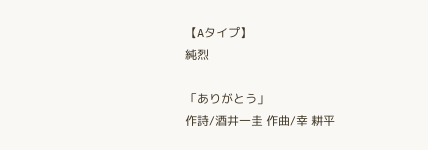【Aタイプ】
純烈

「ありがとう」
作詩/酒井一圭 作曲/幸 耕平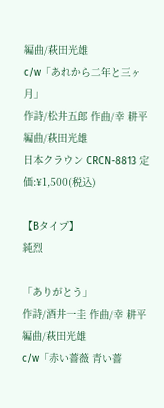編曲/萩田光雄
c/w「あれから二年と三ヶ月」
作詩/松井五郎 作曲/幸 耕平 編曲/萩田光雄
日本クラウン CRCN-8813 定価:¥1,500(税込)

【Bタイプ】
純烈

「ありがとう」
作詩/酒井一圭 作曲/幸 耕平 編曲/萩田光雄
c/w「赤い薔薇 青い薔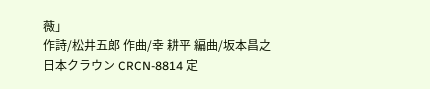薇」
作詩/松井五郎 作曲/幸 耕平 編曲/坂本昌之
日本クラウン CRCN-8814 定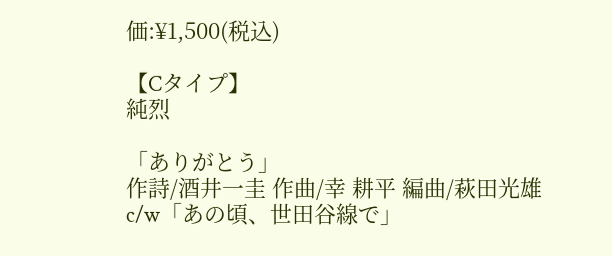価:¥1,500(税込)

【Cタイプ】
純烈

「ありがとう」
作詩/酒井一圭 作曲/幸 耕平 編曲/萩田光雄
c/w「あの頃、世田谷線で」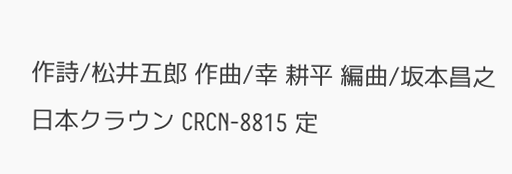作詩/松井五郎 作曲/幸 耕平 編曲/坂本昌之
日本クラウン CRCN-8815 定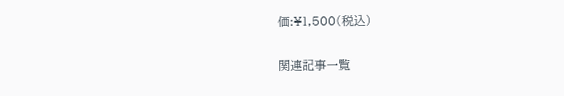価:¥1,500(税込)

関連記事一覧